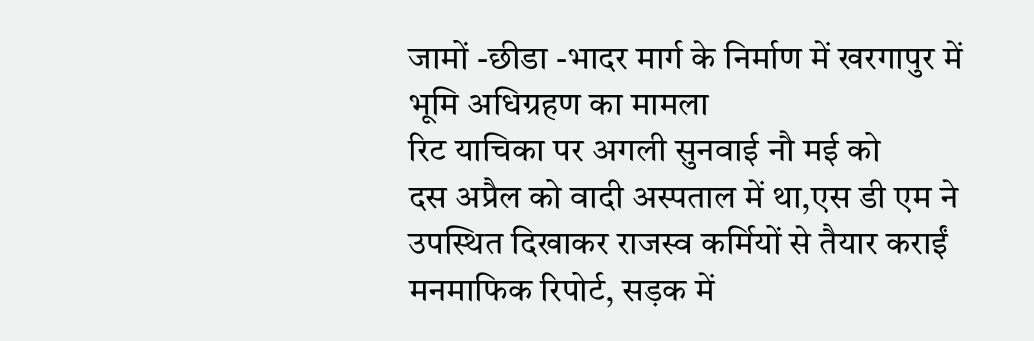जामों -छीडा -भादर मार्ग के निर्माण में खरगापुर में भूमि अधिग्रहण का मामला
रिट याचिका पर अगली सुनवाई नौ मई को
दस अप्रैल को वादी अस्पताल में था,एस डी एम ने उपस्थित दिखाकर राजस्व कर्मियों से तैयार कराईं मनमाफिक रिपोर्ट, सड़क में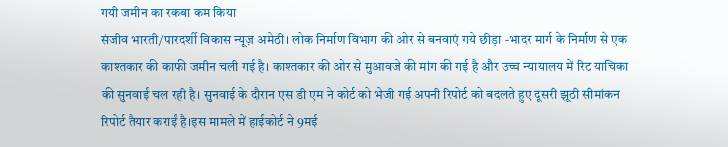गयी जमीन का रकबा कम किया
संजीव भारती/पारदर्शी विकास न्यूज़ अमेठी। लोक निर्माण विभाग की ओर से बनवाएं गये छीड़ा -भादर मार्ग के निर्माण से एक काश्तकार की काफी जमीन चली गई है। काश्तकार की ओर से मुआवजे की मांग की गई है और उच्च न्यायालय में रिट याचिका की सुनवाई चल रही है। सुनवाई के दौरान एस डी एम ने कोर्ट को भेजी गई अपनी रिपोर्ट को बदलते हुए दूसरी झूठी सीमांकन रिपोर्ट तैयार कराईं है।इस मामले में हाईकोर्ट ने 9मई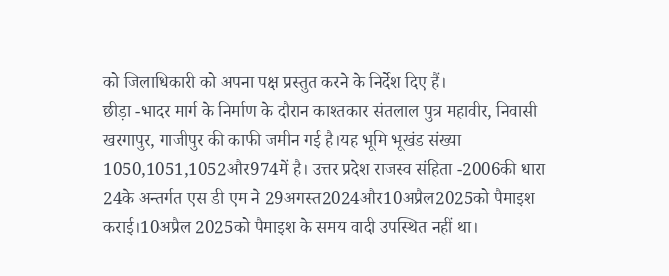को जिलाधिकारी को अपना पक्ष प्रस्तुत करने के निर्देश दिए हैं।
छीड़ा -भादर मार्ग के निर्माण के दौरान काश्तकार संतलाल पुत्र महावीर, निवासी खरगापुर, गाजीपुर की काफी जमीन गई है।यह भूमि भूखंड संख्या 1050,1051,1052और974में है। उत्तर प्रदेश राजस्व संहिता -2006की धारा 24के अन्तर्गत एस डी एम ने 29अगस्त2024और10अप्रैल2025को पैमाइश कराई।10अप्रैल 2025को पैमाइश के समय वादी उपस्थित नहीं था।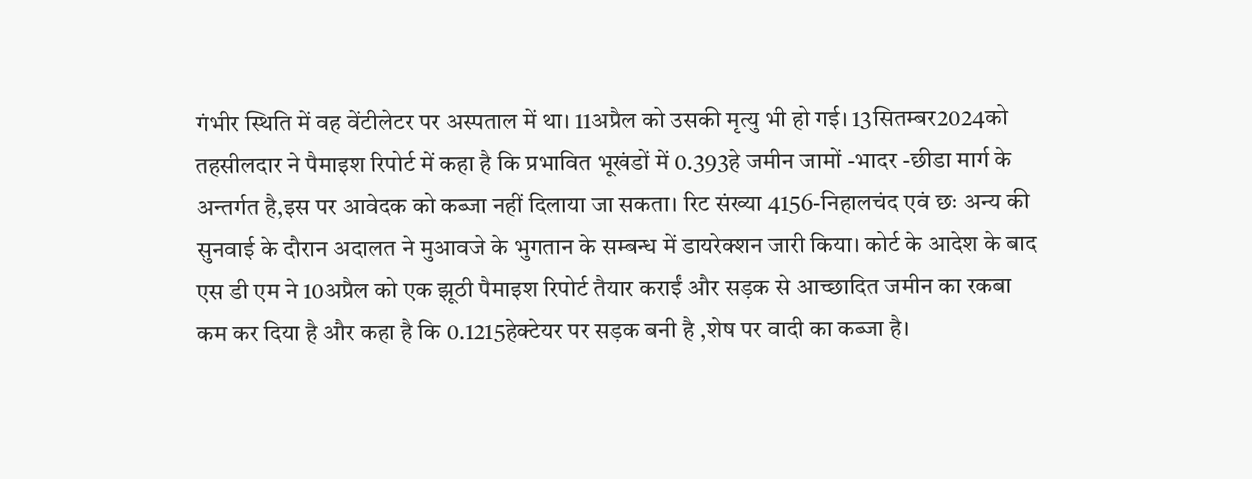गंभीर स्थिति में वह वेंटीलेटर पर अस्पताल में था। 11अप्रैल को उसकी मृत्यु भी हो गई। 13सितम्बर2024को तहसीलदार ने पैमाइश रिपोर्ट में कहा है कि प्रभावित भूखंडों में 0.393हे जमीन जामों -भादर -छीडा मार्ग के अन्तर्गत है,इस पर आवेदक को कब्जा नहीं दिलाया जा सकता। रिट संख्या 4156-निहालचंद एवं छः अन्य की सुनवाई के दौरान अदालत ने मुआवजे के भुगतान के सम्बन्ध में डायरेक्शन जारी किया। कोर्ट के आदेश के बाद एस डी एम ने 10अप्रैल को एक झूठी पैमाइश रिपोर्ट तैयार कराईं और सड़क से आच्छादित जमीन का रकबा कम कर दिया है और कहा है कि 0.1215हेक्टेयर पर सड़क बनी है ,शेष पर वादी का कब्जा है।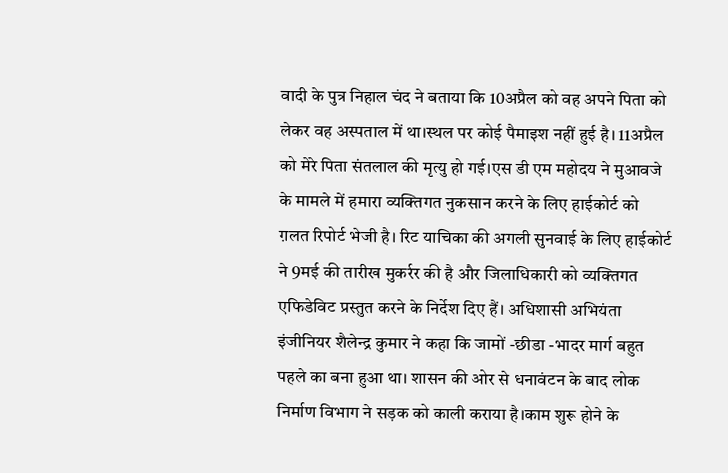वादी के पुत्र निहाल चंद ने बताया कि 10अप्रैल को वह अपने पिता को लेकर वह अस्पताल में था।स्थल पर कोई पैमाइश नहीं हुई है। 11अप्रैल को मेरे पिता संतलाल की मृत्यु हो गई।एस डी एम महोदय ने मुआवजे के मामले में हमारा व्यक्तिगत नुकसान करने के लिए हाईकोर्ट को ग़लत रिपोर्ट भेजी है। रिट याचिका की अगली सुनवाई के लिए हाईकोर्ट ने 9मई की तारीख मुकर्रर की है और जिलाधिकारी को व्यक्तिगत एफिडेविट प्रस्तुत करने के निर्देश दिए हैं। अधिशासी अभियंता इंजीनियर शैलेन्द्र कुमार ने कहा कि जामों -छीडा -भादर मार्ग बहुत पहले का बना हुआ था। शासन की ओर से धनावंटन के बाद लोक निर्माण विभाग ने सड़क को काली कराया है।काम शुरू होने के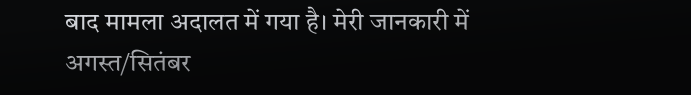बाद मामला अदालत में गया है। मेरी जानकारी में अगस्त/सितंबर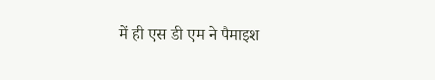में ही एस डी एम ने पैमाइश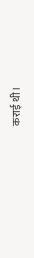कराई थी।